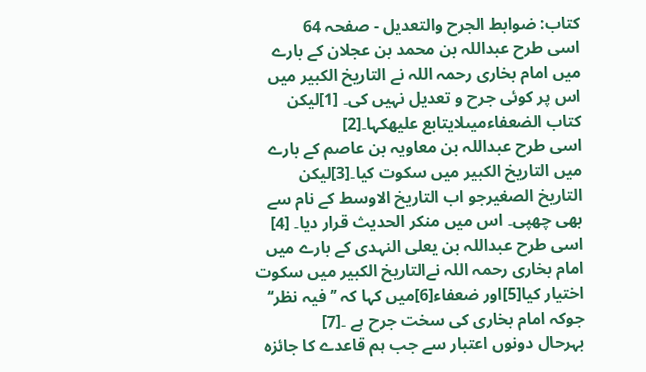کتاب: ضوابط الجرح والتعدیل - صفحہ 64
اسی طرح عبداللہ بن محمد بن عجلان کے بارے میں امام بخاری رحمہ اللہ نے التاریخ الکبیر میں اس پر کوئی جرح و تعدیل نہیں کی۔ [1]لیکن کتاب الضعفاءمیںلایتابع علیهکہا۔[2]
اسی طرح عبداللہ بن معاویہ بن عاصم کے بارے میں التاریخ الکبیر میں سکوت کیا۔[3]لیکن التاریخ الصغیرجو اب التاریخ الاوسط کے نام سے بھی چھپی۔ اس میں منکر الحدیث قرار دیا۔ [4]
اسی طرح عبداللہ بن یعلی النہدی کے بارے میں امام بخاری رحمہ اللہ نےالتاریخ الکبیر میں سکوت اختیار کیا[5]اور ضعفاء[6]میں کہا کہ ’’فیہ نظر‘‘ جوکہ امام بخاری کی سخت جرح ہے ۔[7]
بہرحال دونوں اعتبار سے جب ہم قاعدے کا جائزہ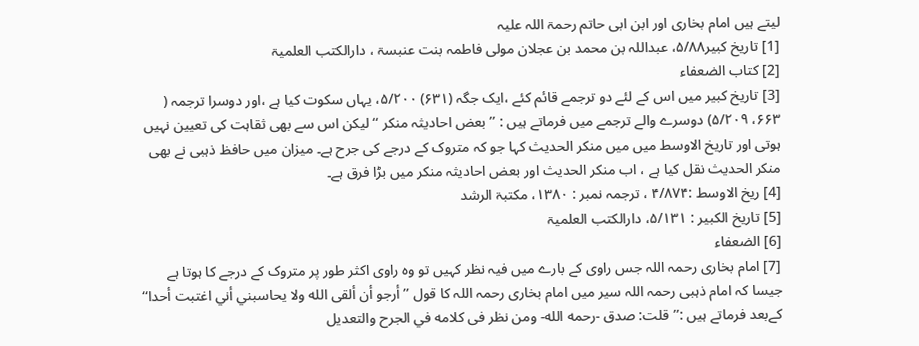لیتے ہیں امام بخاری اور ابن ابی حاتم رحمۃ اللہ علیہ
[1] تاریخ کبیر۵/۸۸، عبداللہ بن محمد بن عجلان مولی فاطمہ بنت عنبسۃ ، دارالکتب العلمیۃ
[2] کتاب الضعفاء
[3] تاریخ کبیر میں اس کے لئے دو ترجمے قائم کئے ،ایک جگہ (۶۳۱) ۵/۲۰۰، یہاں سکوت کیا ہے ،اور دوسرا ترجمہ ( ۶۶۳، ۵/۲۰۹) دوسرے والے ترجمے میں فرماتے ہیں : ’’بعض احادیثہ منکر ‘‘ لیکن اس سے بھی ثقاہت کی تعیین نہیں ہوتی اور تاریخ الاوسط میں میں منکر الحدیث کہا جو کہ متروک کے درجے کی جرح ہے۔ میزان میں حافظ ذہبی نے بھی منکر الحدیث نقل کیا ہے ، اب منکر الحدیث اور بعض احادیثہ منکر میں بڑا فرق ہے۔
[4] ریخ الاوسط :۴/۸۷۴ ، ترجمہ نمبر : ۱۳۸۰، مکتبۃ الرشد
[5] تاریخ الکبیر : ۵/۱۳۱، دارالکتب العلمیۃ
[6] الضعفاء
[7] امام بخاری رحمہ اللہ جس راوی کے بارے میں فیہ نظر کہیں تو وہ راوی اکثر طور پر متروک کے درجے کا ہوتا ہے جیسا کہ امام ذہبی رحمہ اللہ سیر میں امام بخاری رحمہ اللہ کا قول ’’ أرجو أن ألقى الله ولا يحاسبني أني اغتبت أحدا‘‘ کےبعد فرماتے ہیں :’’قلت: صدق -رحمه الله- ومن نظر فى كلامه في الجرح والتعديل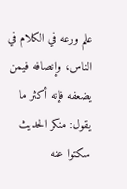علم ورعه في الكلام في الناس، وإنصافه فيمن يضعفه فإنه أكثر ما يقول: منكر الحديث سكتوا عنه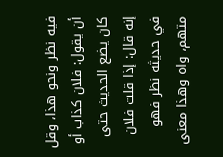فيه نظر ونحو هذا، وقل أن يقول: فلان كذاب أو كان يضع الحديث حتى إنه قال: إذا قلت فلان في حديثه نظر فهو متهم، واه وهذا معنى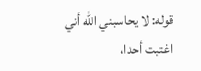قوله: لا يحاسبني الله أني اغتبت أحدا،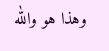وهذا هو والله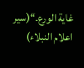غاية الورع۔‘‘(سیر اعلام النبلاء)